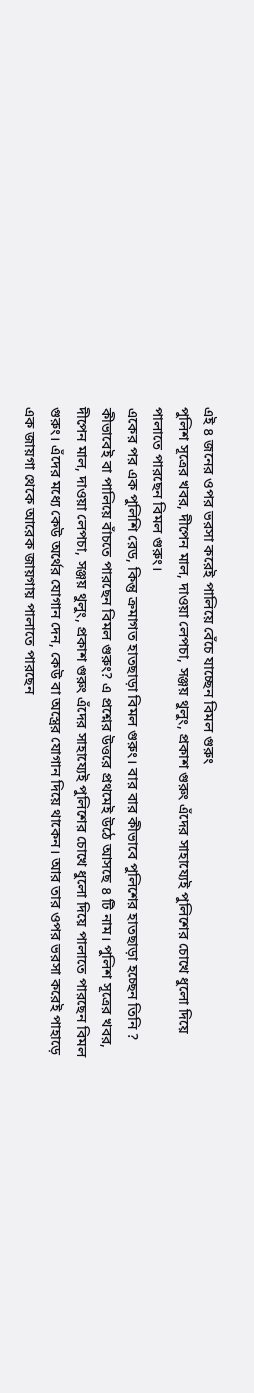এই ৪ জনের ওপর ভরসা করেই পালিয়ে বেঁচে যাচ্ছেন বিমল গুরুং
পুলিশ সূত্রের খবর, দীপেন মাল, দাওয়া লেপচা, সঞ্জয় থুলুং, প্রকাশ গুরুং এঁদের সাহায্যেই পুলিশের চোখে ধুলো দিয়ে পালাতে পারছেন বিমল গুরুং।
একের পর এক পুলিশি রেড, কিন্তু ক্রমাগত হাতছাড়া বিমল গুরুং। বার বার কীভাবে পুলিশের হাতছাড়া হচ্ছেন তিনি ? কীভাবেই বা পালিয়ে বাঁচতে পারছেন বিমল গুরুং? এ প্রশ্নের উত্তরে প্রথমেই উঠে আসছে ৪ টি নাম। পুলিশ সূত্রের খবর, দীপেন মাল, দাওয়া লেপচা, সঞ্জয় থুলুং, প্রকাশ গুরুং এঁদের সাহায্যেই পুলিশের চোখে ধুলো দিয়ে পালাতে পারছেন বিমল গুরুং। এঁদের মধ্যে কেউ অর্থের যোগান দেন, কেউ বা অস্ত্রের যোগান দিয়ে থাকেন। আর তার ওপর ভরসা করেই পাহাড়ে এক জায়গা থেকে আরেক জায়গায় পালাতে পারছেন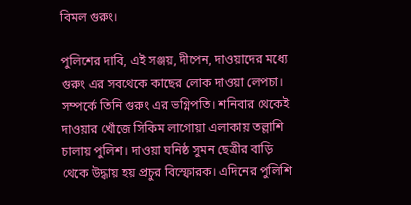বিমল গুরুং।

পুলিশের দাবি, এই সঞ্জয়, দীপেন, দাওয়াদের মধ্যে গুরুং এর সবথেকে কাছের লোক দাওয়া লেপচা। সম্পর্কে তিনি গুরুং এর ভগ্নিপতি। শনিবার থেকেই দাওয়ার খোঁজে সিকিম লাগোয়া এলাকায় তল্লাশি চালায় পুলিশ। দাওয়া ঘনিষ্ঠ সুমন ছেত্রীর বাড়ি থেকে উদ্ধায় হয় প্রচুর বিস্ফোরক। এদিনের পুলিশি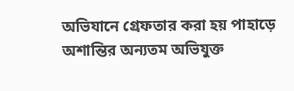অভিযানে গ্রেফতার করা হয় পাহাড়ে অশান্তির অন্যতম অভিযুক্ত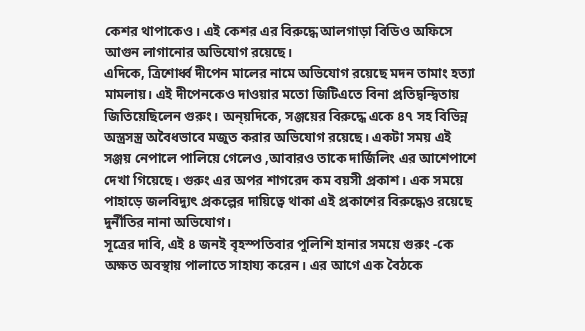কেশর থাপাকেও। এই কেশর এর বিরুদ্ধে আলগাড়া বিডিও অফিসে আগুন লাগানোর অভিযোগ রয়েছে।
এদিকে, ত্রিশোর্ধ্ব দীপেন মালের নামে অভিযোগ রয়েছে মদন তামাং হত্যা মামলায়। এই দীপেনকেও দাওয়ার মতো জিটিএতে বিনা প্রতিদ্বন্দ্বিতায় জিতিয়েছিলেন গুরুং। অন্য়দিকে, সঞ্জয়ের বিরুদ্ধে একে ৪৭ সহ বিভিন্ন অস্ত্রসস্ত্র অবৈধভাবে মজুত করার অভিযোগ রয়েছে। একটা সময় এই সঞ্জয় নেপালে পালিয়ে গেলেও ,আবারও তাকে দার্জিলিং এর আশেপাশে দেখা গিয়েছে। গুরুং এর অপর শাগরেদ কম বয়সী প্রকাশ। এক সময়ে পাহাড়ে জলবিদ্যুৎ প্রকল্পের দায়িত্বে থাকা এই প্রকাশের বিরুদ্ধেও রয়েছে দুর্নীতির নানা অভিযোগ।
সূত্রের দাবি, এই ৪ জনই বৃহস্পতিবার পুলিশি হানার সময়ে গুরুং -কে অক্ষত অবস্থায় পালাতে সাহায্য করেন। এর আগে এক বৈঠকে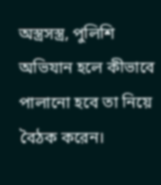অস্ত্রসস্ত্র, পুলিশি অভিযান হলে কীভাবে পালানো হবে তা নিয়ে বৈঠক করেন।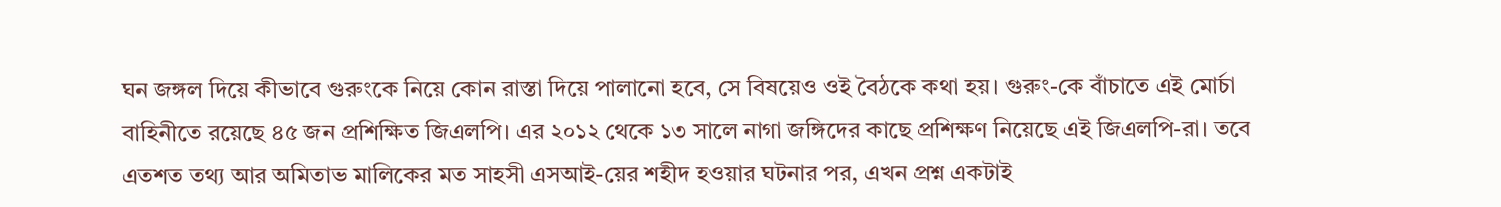ঘন জঙ্গল দিয়ে কীভাবে গুরুংকে নিয়ে কোন রাস্তা দিয়ে পালানো হবে, সে বিষয়েও ওই বৈঠকে কথা হয়। গুরুং-কে বাঁচাতে এই মোর্চা বাহিনীতে রয়েছে ৪৫ জন প্রশিক্ষিত জিএলপি। এর ২০১২ থেকে ১৩ সালে নাগা জঙ্গিদের কাছে প্রশিক্ষণ নিয়েছে এই জিএলপি-রা। তবে এতশত তথ্য আর অমিতাভ মালিকের মত সাহসী এসআই-য়ের শহীদ হওয়ার ঘটনার পর, এখন প্রশ্ন একটাই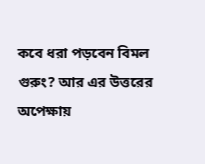কবে ধরা পড়বেন বিমল গুরুং? আর এর উত্তরের অপেক্ষায়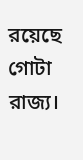রয়েছে গোটা রাজ্য।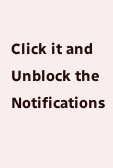Click it and Unblock the Notifications